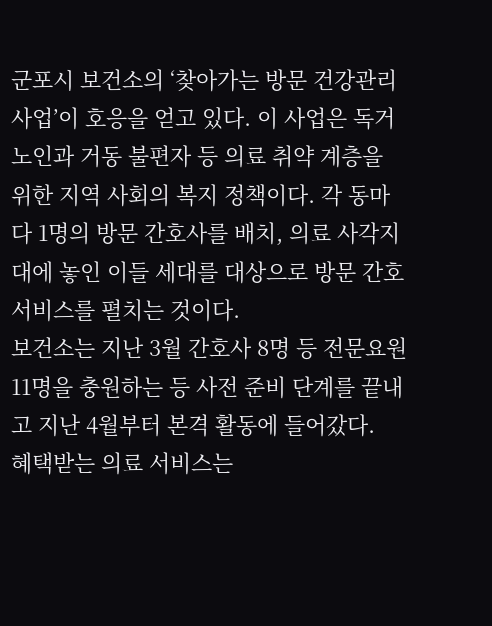군포시 보건소의 ‘찾아가는 방문 건강관리 사업’이 호응을 얻고 있다. 이 사업은 독거노인과 거동 불편자 등 의료 취약 계층을 위한 지역 사회의 복지 정책이다. 각 동마다 1명의 방문 간호사를 배치, 의료 사각지대에 놓인 이들 세대를 대상으로 방문 간호서비스를 펼치는 것이다.
보건소는 지난 3월 간호사 8명 등 전문요원 11명을 충원하는 등 사전 준비 단계를 끝내고 지난 4월부터 본격 활동에 들어갔다.
혜택받는 의료 서비스는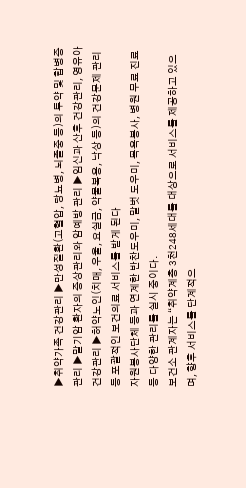▶취약가족 건강관리 ▶만성질환(고혈압, 당뇨병, 뇌졸중 등)의 투약 및 합병증 관리 ▶말기암 환자의 증상관리와 암예방 관리 ▶임신과 산후 건강관리, 영유아 건강관리 ▶허약노인(치매, 우울, 요실금, 약물복용, 낙상 등)의 건강문제 관리 등 포괄적인 보건의료 서비스를 받게 된다
자원봉사단체 등과 연계한 반찬도우미, 말벗 도우미, 목욕봉사, 병원 무료 진료 등 다양한 관리를 실시 중이다.
보건소 관계자는 “취약계층 3천248세대를 대상으로 서비스를 제공하고 있으며, 향후 서비스를 단계적으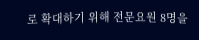로 확대하기 위해 전문요원 8명을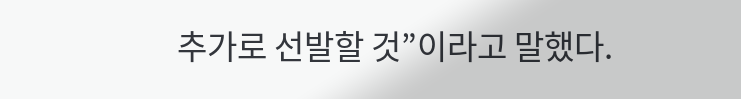추가로 선발할 것”이라고 말했다.